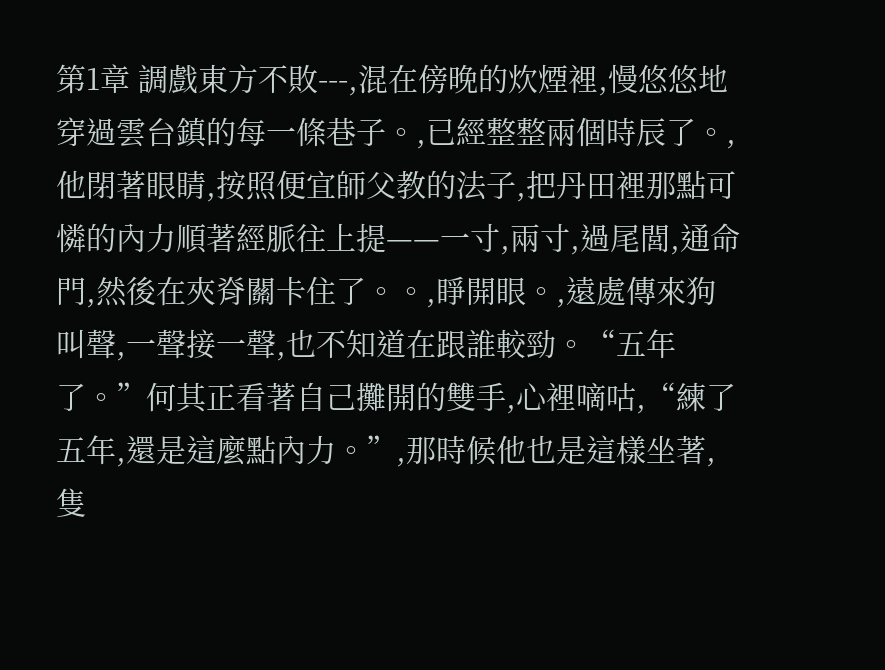第1章 調戲東方不敗---,混在傍晚的炊煙裡,慢悠悠地穿過雲台鎮的每一條巷子。,已經整整兩個時辰了。,他閉著眼睛,按照便宜師父教的法子,把丹田裡那點可憐的內力順著經脈往上提——一寸,兩寸,過尾閭,通命門,然後在夾脊關卡住了。。,睜開眼。,遠處傳來狗叫聲,一聲接一聲,也不知道在跟誰較勁。“五年了。”何其正看著自己攤開的雙手,心裡嘀咕,“練了五年,還是這麼點內力。”,那時候他也是這樣坐著,隻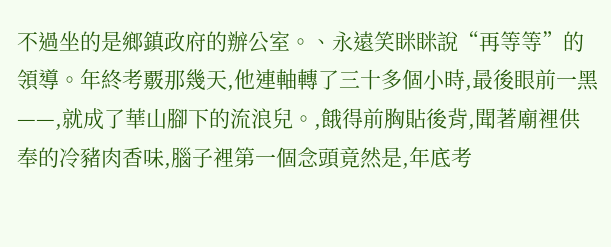不過坐的是鄉鎮政府的辦公室。、永遠笑眯眯說“再等等”的領導。年終考覈那幾天,他連軸轉了三十多個小時,最後眼前一黑——,就成了華山腳下的流浪兒。,餓得前胸貼後背,聞著廟裡供奉的冷豬肉香味,腦子裡第一個念頭竟然是,年底考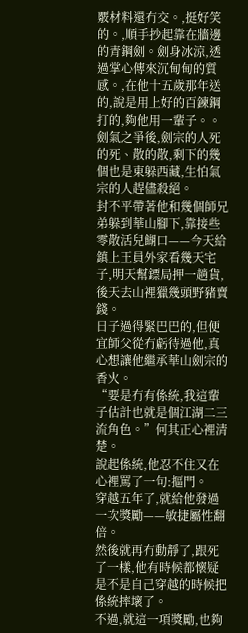覈材料還冇交。,挺好笑的。,順手抄起靠在牆邊的青鋼劍。劍身冰涼,透過掌心傳來沉甸甸的質感。,在他十五歲那年送的,說是用上好的百鍊鋼打的,夠他用一輩子。。
劍氣之爭後,劍宗的人死的死、散的散,剩下的幾個也是東躲西藏,生怕氣宗的人趕儘殺絕。
封不平帶著他和幾個師兄弟躲到華山腳下,靠接些零散活兒餬口——今天給鎮上王員外家看幾天宅子,明天幫鏢局押一趟貨,後天去山裡獵幾頭野豬賣錢。
日子過得緊巴巴的,但便宜師父從冇虧待過他,真心想讓他繼承華山劍宗的香火。
“要是冇有係統,我這輩子估計也就是個江湖二三流角色。”何其正心裡清楚。
說起係統,他忍不住又在心裡罵了一句:摳門。
穿越五年了,就給他發過一次獎勵——敏捷屬性翻倍。
然後就再冇動靜了,跟死了一樣,他有時候都懷疑是不是自己穿越的時候把係統摔壞了。
不過,就這一項獎勵,也夠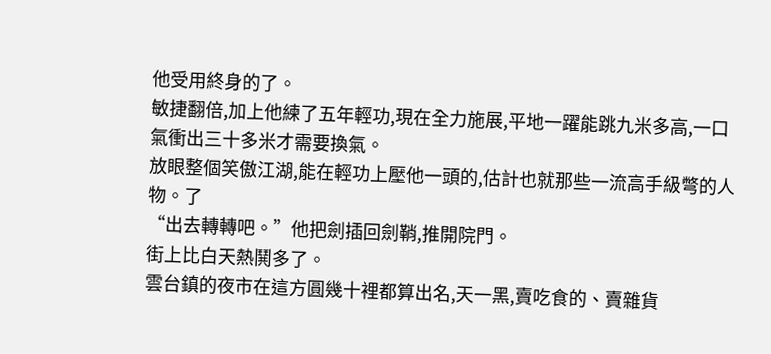他受用終身的了。
敏捷翻倍,加上他練了五年輕功,現在全力施展,平地一躍能跳九米多高,一口氣衝出三十多米才需要換氣。
放眼整個笑傲江湖,能在輕功上壓他一頭的,估計也就那些一流高手級彆的人物。了
“出去轉轉吧。”他把劍插回劍鞘,推開院門。
街上比白天熱鬨多了。
雲台鎮的夜市在這方圓幾十裡都算出名,天一黑,賣吃食的、賣雜貨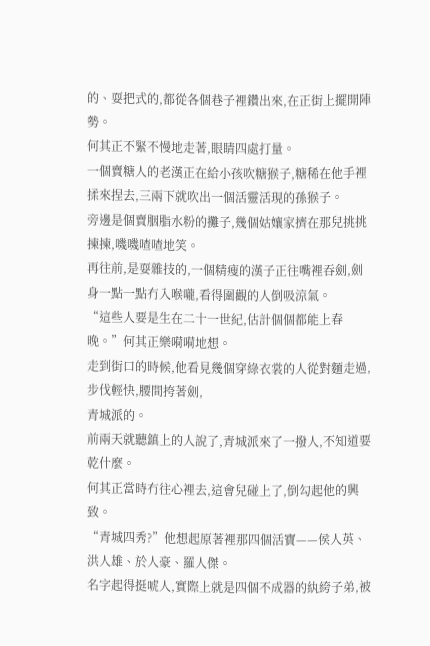的、耍把式的,都從各個巷子裡鑽出來,在正街上擺開陣勢。
何其正不緊不慢地走著,眼睛四處打量。
一個賣糖人的老漢正在給小孩吹糖猴子,糖稀在他手裡揉來捏去,三兩下就吹出一個活靈活現的孫猴子。
旁邊是個賣胭脂水粉的攤子,幾個姑孃家擠在那兒挑挑揀揀,嘰嘰喳喳地笑。
再往前,是耍雜技的,一個精瘦的漢子正往嘴裡吞劍,劍身一點一點冇入喉嚨,看得圍觀的人倒吸涼氣。
“這些人要是生在二十一世紀,估計個個都能上春晚。”何其正樂嗬嗬地想。
走到街口的時候,他看見幾個穿綠衣裳的人從對麵走過,步伐輕快,腰間挎著劍,
青城派的。
前兩天就聽鎮上的人說了,青城派來了一撥人,不知道要乾什麼。
何其正當時冇往心裡去,這會兒碰上了,倒勾起他的興致。
“青城四秀?”他想起原著裡那四個活寶——侯人英、洪人雄、於人豪、羅人傑。
名字起得挺唬人,實際上就是四個不成器的紈絝子弟,被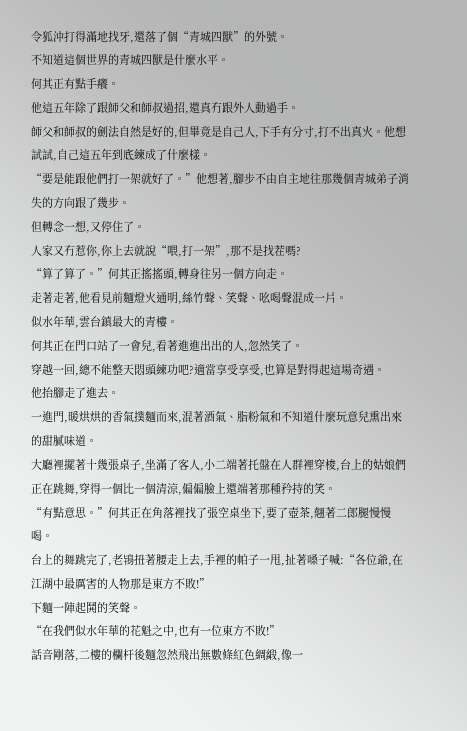令狐沖打得滿地找牙,還落了個“青城四獸”的外號。
不知道這個世界的青城四獸是什麼水平。
何其正有點手癢。
他這五年除了跟師父和師叔過招,還真冇跟外人動過手。
師父和師叔的劍法自然是好的,但畢竟是自己人,下手有分寸,打不出真火。他想試試,自己這五年到底練成了什麼樣。
“要是能跟他們打一架就好了。”他想著,腳步不由自主地往那幾個青城弟子消失的方向跟了幾步。
但轉念一想,又停住了。
人家又冇惹你,你上去就說“喂,打一架”,那不是找茬嗎?
“算了算了。”何其正搖搖頭,轉身往另一個方向走。
走著走著,他看見前麵燈火通明,絲竹聲、笑聲、吆喝聲混成一片。
似水年華,雲台鎮最大的青樓。
何其正在門口站了一會兒,看著進進出出的人,忽然笑了。
穿越一回,總不能整天悶頭練功吧?適當享受享受,也算是對得起這場奇遇。
他抬腳走了進去。
一進門,暖烘烘的香氣撲麵而來,混著酒氣、脂粉氣和不知道什麼玩意兒熏出來的甜膩味道。
大廳裡擺著十幾張桌子,坐滿了客人,小二端著托盤在人群裡穿梭,台上的姑娘們正在跳舞,穿得一個比一個清涼,偏偏臉上還端著那種矜持的笑。
“有點意思。”何其正在角落裡找了張空桌坐下,要了壺茶,翹著二郎腿慢慢喝。
台上的舞跳完了,老鴇扭著腰走上去,手裡的帕子一甩,扯著嗓子喊:“各位爺,在江湖中最厲害的人物那是東方不敗!”
下麵一陣起鬨的笑聲。
“在我們似水年華的花魁之中,也有一位東方不敗!”
話音剛落,二樓的欄杆後麵忽然飛出無數條紅色綢緞,像一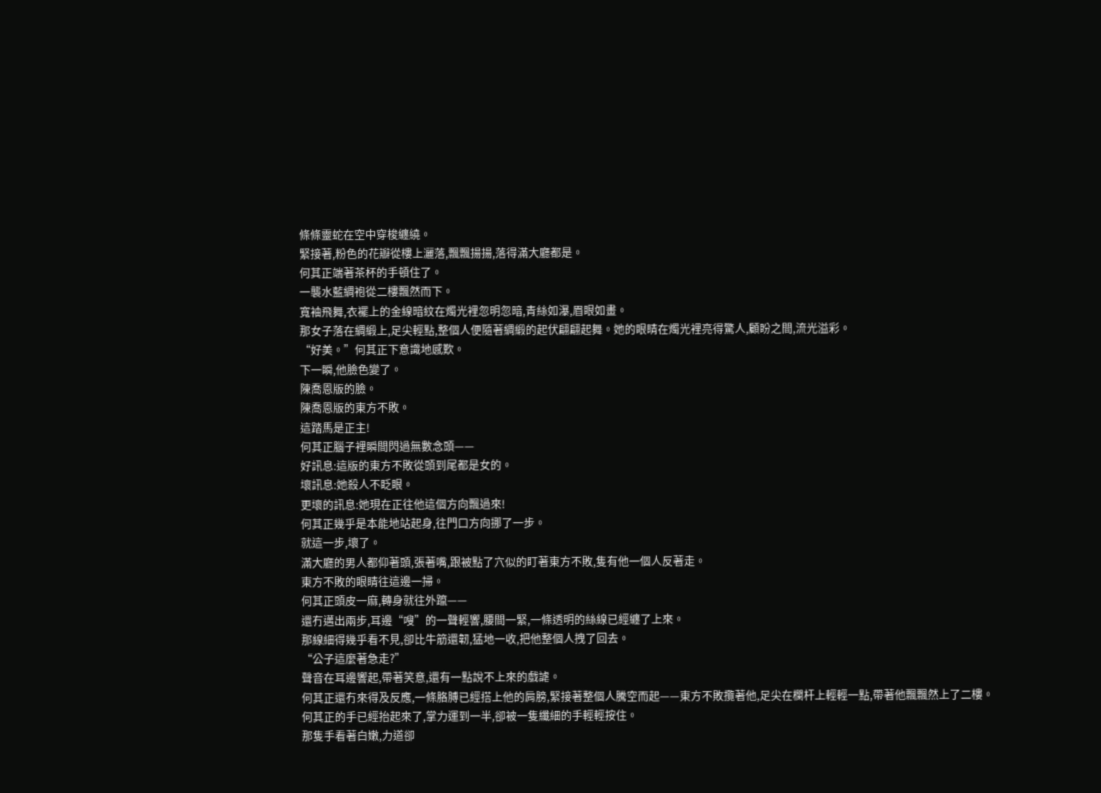條條靈蛇在空中穿梭纏繞。
緊接著,粉色的花瓣從樓上灑落,飄飄揚揚,落得滿大廳都是。
何其正端著茶杯的手頓住了。
一襲水藍綢袍從二樓飄然而下。
寬袖飛舞,衣襬上的金線暗紋在燭光裡忽明忽暗,青絲如瀑,眉眼如畫。
那女子落在綢緞上,足尖輕點,整個人便隨著綢緞的起伏翩翩起舞。她的眼睛在燭光裡亮得驚人,顧盼之間,流光溢彩。
“好美。”何其正下意識地感歎。
下一瞬,他臉色變了。
陳喬恩版的臉。
陳喬恩版的東方不敗。
這踏馬是正主!
何其正腦子裡瞬間閃過無數念頭——
好訊息:這版的東方不敗從頭到尾都是女的。
壞訊息:她殺人不眨眼。
更壞的訊息:她現在正往他這個方向飄過來!
何其正幾乎是本能地站起身,往門口方向挪了一步。
就這一步,壞了。
滿大廳的男人都仰著頭,張著嘴,跟被點了穴似的盯著東方不敗,隻有他一個人反著走。
東方不敗的眼睛往這邊一掃。
何其正頭皮一麻,轉身就往外躥——
還冇邁出兩步,耳邊“嗖”的一聲輕響,腰間一緊,一條透明的絲線已經纏了上來。
那線細得幾乎看不見,卻比牛筋還韌,猛地一收,把他整個人拽了回去。
“公子這麼著急走?”
聲音在耳邊響起,帶著笑意,還有一點說不上來的戲謔。
何其正還冇來得及反應,一條胳膊已經搭上他的肩膀,緊接著整個人騰空而起——東方不敗攬著他,足尖在欄杆上輕輕一點,帶著他飄飄然上了二樓。
何其正的手已經抬起來了,掌力運到一半,卻被一隻纖細的手輕輕按住。
那隻手看著白嫩,力道卻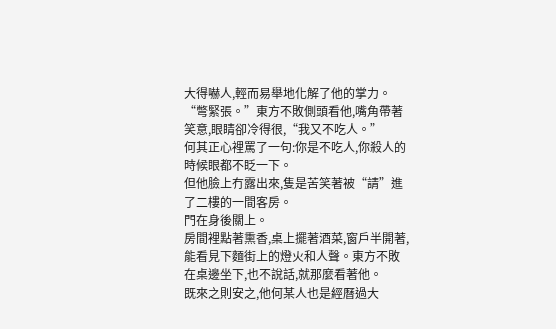大得嚇人,輕而易舉地化解了他的掌力。
“彆緊張。”東方不敗側頭看他,嘴角帶著笑意,眼睛卻冷得很,“我又不吃人。”
何其正心裡罵了一句:你是不吃人,你殺人的時候眼都不眨一下。
但他臉上冇露出來,隻是苦笑著被“請”進了二樓的一間客房。
門在身後關上。
房間裡點著熏香,桌上擺著酒菜,窗戶半開著,能看見下麵街上的燈火和人聲。東方不敗在桌邊坐下,也不說話,就那麼看著他。
既來之則安之,他何某人也是經曆過大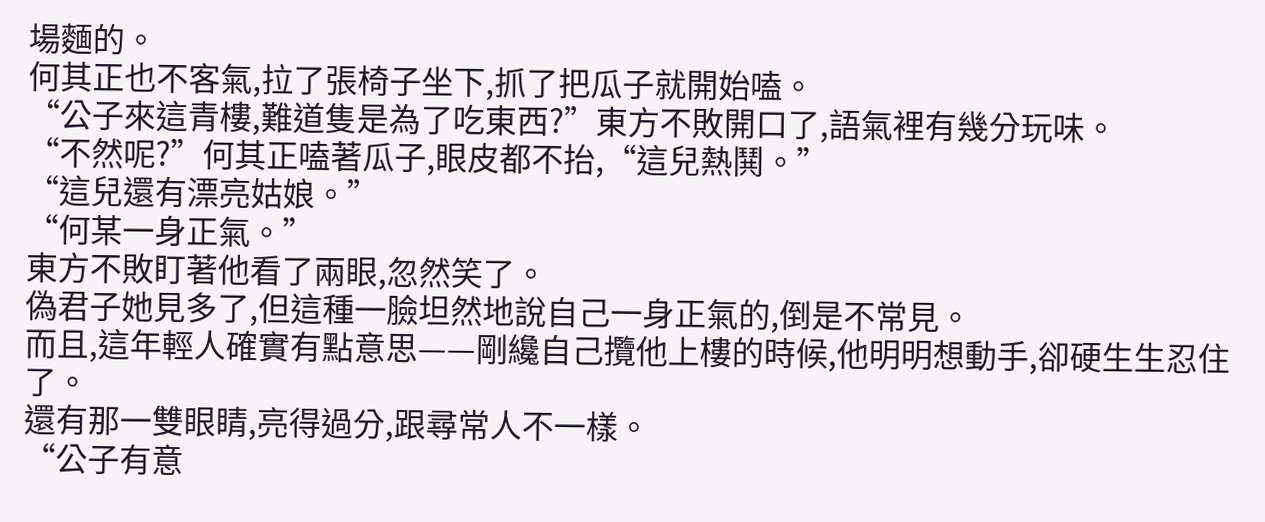場麵的。
何其正也不客氣,拉了張椅子坐下,抓了把瓜子就開始嗑。
“公子來這青樓,難道隻是為了吃東西?”東方不敗開口了,語氣裡有幾分玩味。
“不然呢?”何其正嗑著瓜子,眼皮都不抬,“這兒熱鬨。”
“這兒還有漂亮姑娘。”
“何某一身正氣。”
東方不敗盯著他看了兩眼,忽然笑了。
偽君子她見多了,但這種一臉坦然地說自己一身正氣的,倒是不常見。
而且,這年輕人確實有點意思——剛纔自己攬他上樓的時候,他明明想動手,卻硬生生忍住了。
還有那一雙眼睛,亮得過分,跟尋常人不一樣。
“公子有意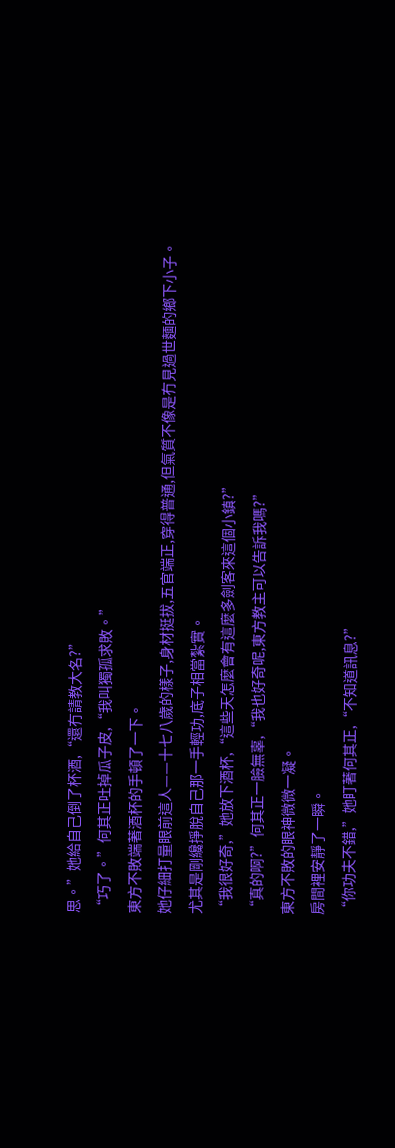思。”她給自己倒了杯酒,“還冇請教大名?”
“巧了。”何其正吐掉瓜子皮,“我叫獨孤求敗。”
東方不敗端著酒杯的手頓了一下。
她仔細打量眼前這人——十七八歲的樣子,身材挺拔,五官端正,穿得普通,但氣質不像是冇見過世麵的鄉下小子。
尤其是剛纔掙脫自己那一手輕功,底子相當紮實。
“我很好奇,”她放下酒杯,“這些天怎麼會有這麼多劍客來這個小鎮?”
“真的啊?”何其正一臉無辜,“我也好奇呢,東方教主可以告訴我嗎?”
東方不敗的眼神微微一凝。
房間裡安靜了一瞬。
“你功夫不錯,”她盯著何其正,“不知道訊息?”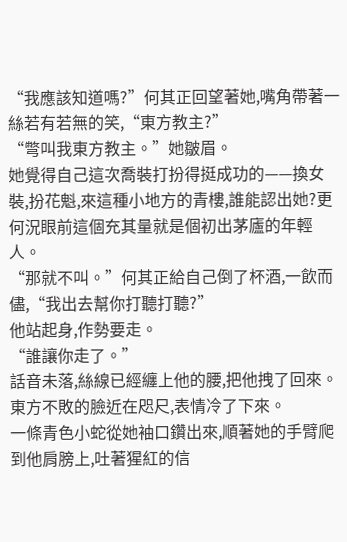“我應該知道嗎?”何其正回望著她,嘴角帶著一絲若有若無的笑,“東方教主?”
“彆叫我東方教主。”她皺眉。
她覺得自己這次喬裝打扮得挺成功的——換女裝,扮花魁,來這種小地方的青樓,誰能認出她?更何況眼前這個充其量就是個初出茅廬的年輕人。
“那就不叫。”何其正給自己倒了杯酒,一飲而儘,“我出去幫你打聽打聽?”
他站起身,作勢要走。
“誰讓你走了。”
話音未落,絲線已經纏上他的腰,把他拽了回來。
東方不敗的臉近在咫尺,表情冷了下來。
一條青色小蛇從她袖口鑽出來,順著她的手臂爬到他肩膀上,吐著猩紅的信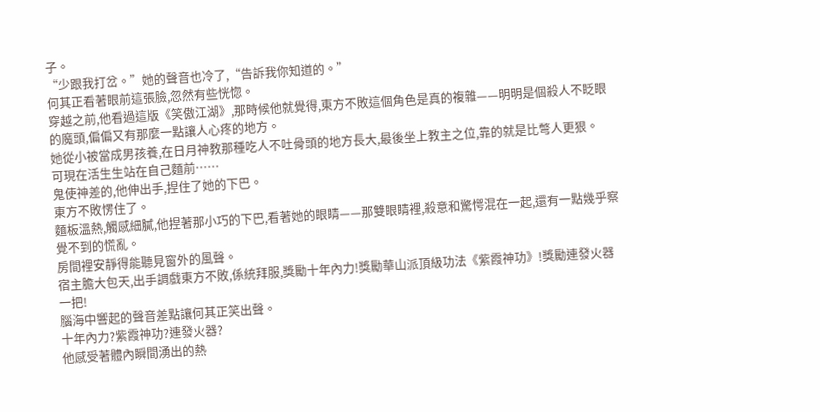子。
“少跟我打岔。”她的聲音也冷了,“告訴我你知道的。”
何其正看著眼前這張臉,忽然有些恍惚。
穿越之前,他看過這版《笑傲江湖》,那時候他就覺得,東方不敗這個角色是真的複雜——明明是個殺人不眨眼的魔頭,偏偏又有那麼一點讓人心疼的地方。
她從小被當成男孩養,在日月神教那種吃人不吐骨頭的地方長大,最後坐上教主之位,靠的就是比彆人更狠。
可現在活生生站在自己麵前……
鬼使神差的,他伸出手,捏住了她的下巴。
東方不敗愣住了。
麵板溫熱,觸感細膩,他捏著那小巧的下巴,看著她的眼睛——那雙眼睛裡,殺意和驚愕混在一起,還有一點幾乎察覺不到的慌亂。
房間裡安靜得能聽見窗外的風聲。
宿主膽大包天,出手調戲東方不敗,係統拜服,獎勵十年內力!獎勵華山派頂級功法《紫霞神功》!獎勵連發火器一把!
腦海中響起的聲音差點讓何其正笑出聲。
十年內力?紫霞神功?連發火器?
他感受著體內瞬間湧出的熱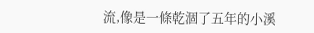流,像是一條乾涸了五年的小溪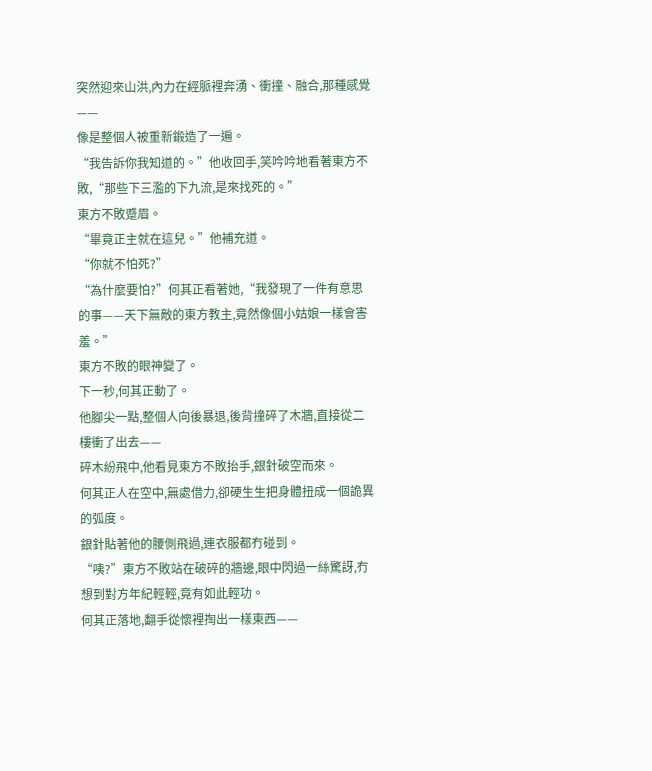突然迎來山洪,內力在經脈裡奔湧、衝撞、融合,那種感覺——
像是整個人被重新鍛造了一遍。
“我告訴你我知道的。”他收回手,笑吟吟地看著東方不敗,“那些下三濫的下九流,是來找死的。”
東方不敗蹙眉。
“畢竟正主就在這兒。”他補充道。
“你就不怕死?”
“為什麼要怕?”何其正看著她,“我發現了一件有意思的事——天下無敵的東方教主,竟然像個小姑娘一樣會害羞。”
東方不敗的眼神變了。
下一秒,何其正動了。
他腳尖一點,整個人向後暴退,後背撞碎了木牆,直接從二樓衝了出去——
碎木紛飛中,他看見東方不敗抬手,銀針破空而來。
何其正人在空中,無處借力,卻硬生生把身體扭成一個詭異的弧度。
銀針貼著他的腰側飛過,連衣服都冇碰到。
“咦?”東方不敗站在破碎的牆邊,眼中閃過一絲驚訝,冇想到對方年紀輕輕,竟有如此輕功。
何其正落地,翻手從懷裡掏出一樣東西——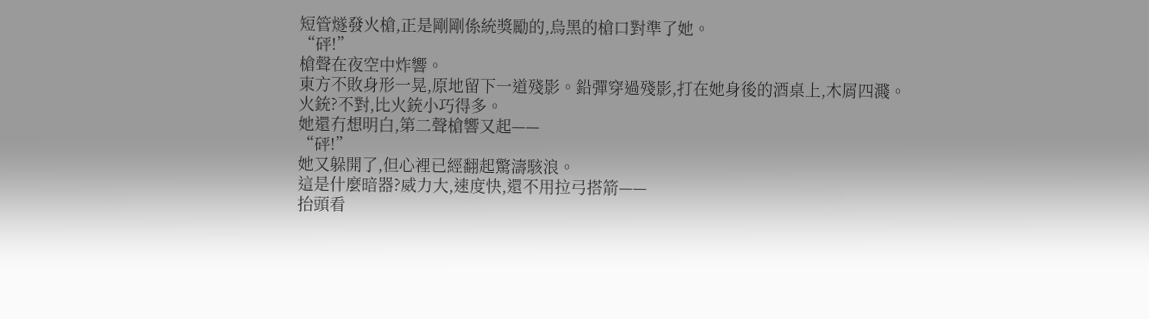短管燧發火槍,正是剛剛係統獎勵的,烏黑的槍口對準了她。
“砰!”
槍聲在夜空中炸響。
東方不敗身形一晃,原地留下一道殘影。鉛彈穿過殘影,打在她身後的酒桌上,木屑四濺。
火銃?不對,比火銃小巧得多。
她還冇想明白,第二聲槍響又起——
“砰!”
她又躲開了,但心裡已經翻起驚濤駭浪。
這是什麼暗器?威力大,速度快,還不用拉弓搭箭——
抬頭看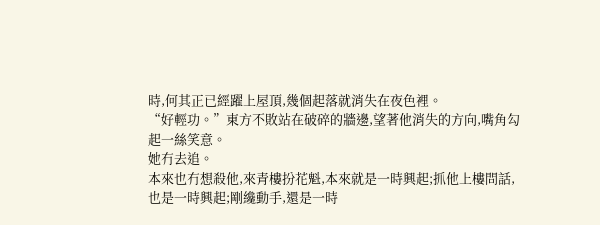時,何其正已經躍上屋頂,幾個起落就消失在夜色裡。
“好輕功。”東方不敗站在破碎的牆邊,望著他消失的方向,嘴角勾起一絲笑意。
她冇去追。
本來也冇想殺他,來青樓扮花魁,本來就是一時興起;抓他上樓問話,也是一時興起;剛纔動手,還是一時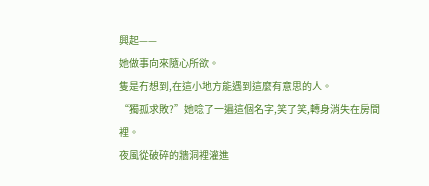興起——
她做事向來隨心所欲。
隻是冇想到,在這小地方能遇到這麼有意思的人。
“獨孤求敗?”她唸了一遍這個名字,笑了笑,轉身消失在房間裡。
夜風從破碎的牆洞裡灌進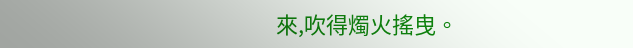來,吹得燭火搖曳。